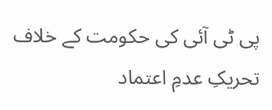پی ٹی آئی کی حکومت کے خلاف تحریکِ عدمِ اعتماد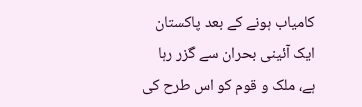کامیاب ہونے کے بعد پاکستان ایک آئینی بحران سے گزر رہا ہے، ملک و قوم کو اس طرح کی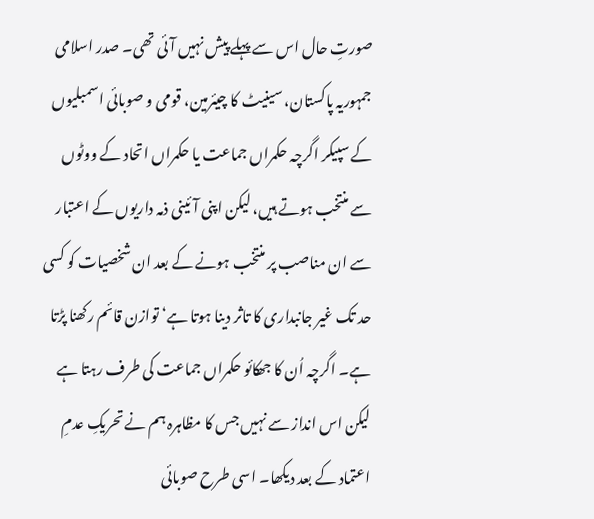صورتِ حال اس سے پہلے پیش نہیں آئی تھی۔ صدر اسلامی جمہوریہ پاکستان، سینیٹ کا چیئرمین، قومی و صوبائی اسمبلیوں کے سپیکر اگرچہ حکمراں جماعت یا حکمراں اتحاد کے ووٹوں سے منتخب ہوتے ہیں، لیکن اپنی آئینی ذمہ داریوں کے اعتبار سے ان مناصب پر منتخب ہونے کے بعد ان شخصیات کو کسی حد تک غیر جانبداری کا تاثر دینا ہوتا ہے‘ توازن قائم رکھنا پڑتا ہے۔ اگرچہ اُن کا جھکائو حکمراں جماعت کی طرف رہتا ہے لیکن اس انداز سے نہیں جس کا مظاہرہ ہم نے تحریکِ عدمِ اعتماد کے بعد دیکھا۔ اسی طرح صوبائی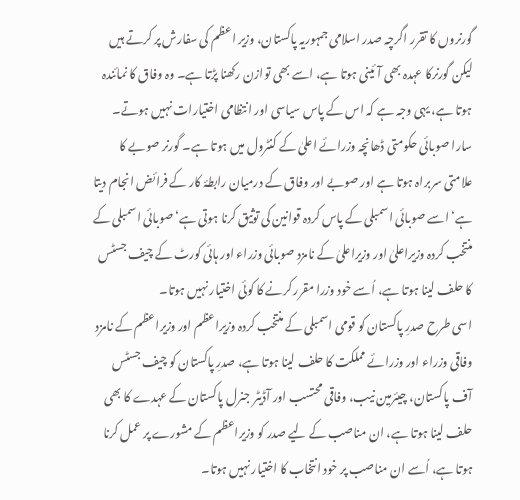گورنروں کا تقرر اگرچہ صدر اسلامی جمہوریہ پاکستان، وزیر اعظم کی سفارش پر کرتے ہیں لیکن گورنرکا عہدہ بھی آئینی ہوتا ہے، اسے بھی توازن رکھنا پڑتا ہے۔ وہ وفاق کا نمائندہ ہوتا ہے، یہی وجہ ہے کہ اس کے پاس سیاسی اور انتظامی اختیارات نہیں ہوتے۔ سارا صوبائی حکومتی ڈھانچہ وزرائے اعلیٰ کے کنٹرول میں ہوتا ہے۔ گورنر صوبے کا علامتی سربراہ ہوتا ہے اور صوبے اور وفاق کے درمیان رابطۂ کار کے فرائض انجام دیتا ہے‘ اسے صوبائی اسمبلی کے پاس کردہ قوانین کی توثیق کرنا ہوتی ہے‘ صوبائی اسمبلی کے منتخب کردہ وزیراعلیٰ اور وزیراعلیٰ کے نامزد صوبائی وزراء اور ہائی کورٹ کے چیف جسٹس کا حلف لینا ہوتا ہے، اُسے خود وزرا مقرر کرنے کا کوئی اختیار نہیں ہوتا۔
اسی طرح صدرِ پاکستان کو قومی اسمبلی کے منتخب کردہ وزیراعظم اور وزیراعظم کے نامزد وفاقی وزراء اور وزرائے مملکت کا حلف لینا ہوتا ہے، صدرِ پاکستان کو چیف جسٹس آف پاکستان، چیئرمین نیب، وفاقی محتسب اور آڈیٹر جنرل پاکستان کے عہدے کا بھی حلف لینا ہوتا ہے، ان مناصب کے لیے صدر کو وزیراعظم کے مشورے پر عمل کرنا ہوتا ہے، اُسے ان مناصب پر خود انتخاب کا اختیار نہیں ہوتا۔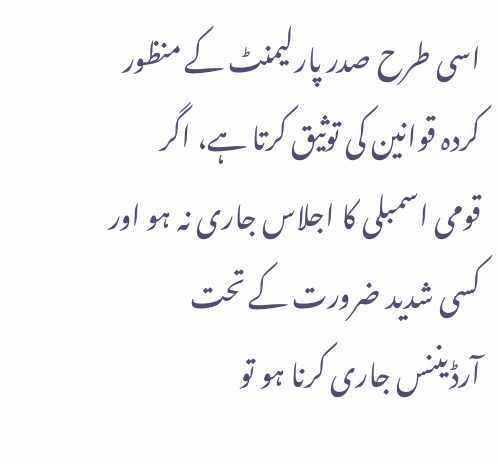اسی طرح صدر پارلیمنٹ کے منظور کردہ قوانین کی توثیق کرتا ہے، اگر قومی اسمبلی کا اجلاس جاری نہ ہو اور کسی شدید ضرورت کے تحت آرڈیننس جاری کرنا ہو تو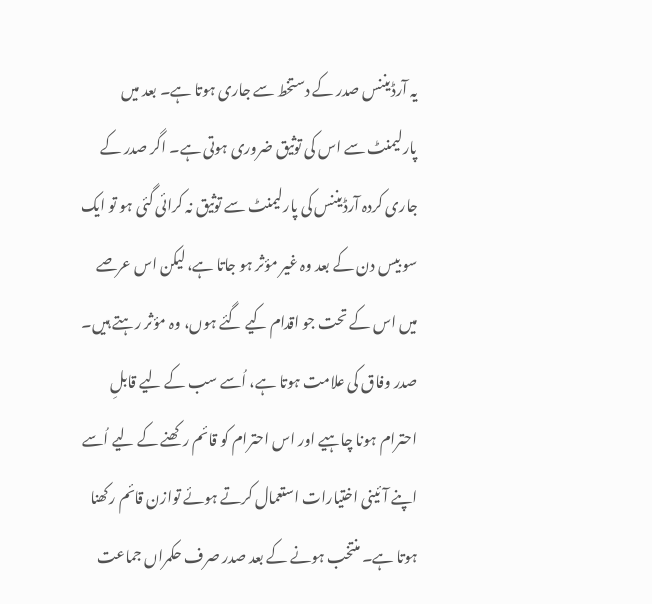یہ آرڈیننس صدر کے دستخط سے جاری ہوتا ہے۔ بعد میں پارلیمنٹ سے اس کی توثیق ضروری ہوتی ہے۔ اگر صدر کے جاری کردہ آرڈیننس کی پارلیمنٹ سے توثیق نہ کرائی گئی ہو تو ایک سو بیس دن کے بعد وہ غیر مؤثر ہو جاتا ہے، لیکن اس عرصے میں اس کے تحت جو اقدام کیے گئے ہوں، وہ مؤثر رہتے ہیں۔ صدر وفاق کی علامت ہوتا ہے، اُسے سب کے لیے قابلِ احترام ہونا چاہیے اور اس احترام کو قائم رکھنے کے لیے اُسے اپنے آئینی اختیارات استعمال کرتے ہوئے توازن قائم رکھنا ہوتا ہے۔ منتخب ہونے کے بعد صدر صرف حکمراں جماعت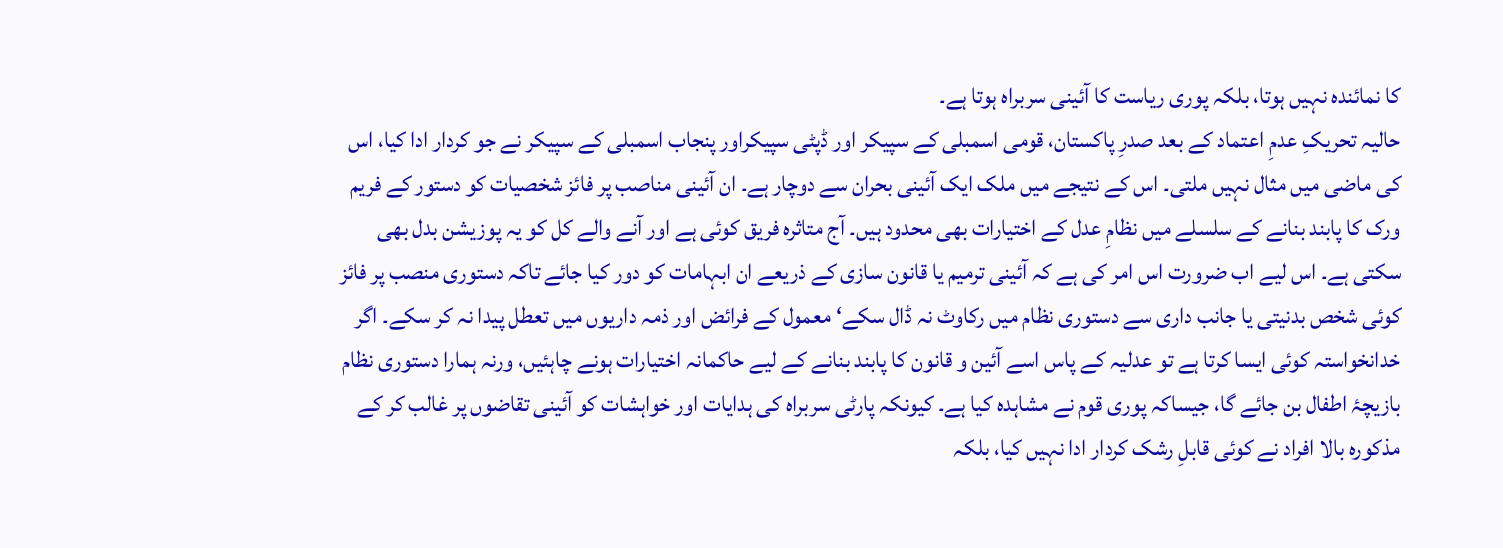کا نمائندہ نہیں ہوتا، بلکہ پوری ریاست کا آئینی سربراہ ہوتا ہے۔
حالیہ تحریکِ عدمِ اعتماد کے بعد صدرِ پاکستان، قومی اسمبلی کے سپیکر اور ڈپٹی سپیکراور پنجاب اسمبلی کے سپیکر نے جو کردار ادا کیا، اس کی ماضی میں مثال نہیں ملتی۔ اس کے نتیجے میں ملک ایک آئینی بحران سے دوچار ہے۔ ان آئینی مناصب پر فائز شخصیات کو دستور کے فریم ورک کا پابند بنانے کے سلسلے میں نظامِ عدل کے اختیارات بھی محدود ہیں۔ آج متاثرہ فریق کوئی ہے اور آنے والے کل کو یہ پوزیشن بدل بھی سکتی ہے۔ اس لیے اب ضرورت اس امر کی ہے کہ آئینی ترمیم یا قانون سازی کے ذریعے ان ابہامات کو دور کیا جائے تاکہ دستوری منصب پر فائز کوئی شخص بدنیتی یا جانب داری سے دستوری نظام میں رکاوٹ نہ ڈال سکے‘ معمول کے فرائض اور ذمہ داریوں میں تعطل پیدا نہ کر سکے۔ اگر خدانخواستہ کوئی ایسا کرتا ہے تو عدلیہ کے پاس اسے آئین و قانون کا پابند بنانے کے لیے حاکمانہ اختیارات ہونے چاہئیں، ورنہ ہمارا دستوری نظام بازیچۂ اطفال بن جائے گا، جیساکہ پوری قوم نے مشاہدہ کیا ہے۔ کیونکہ پارٹی سربراہ کی ہدایات اور خواہشات کو آئینی تقاضوں پر غالب کر کے مذکورہ بالا افراد نے کوئی قابلِ رشک کردار ادا نہیں کیا، بلکہ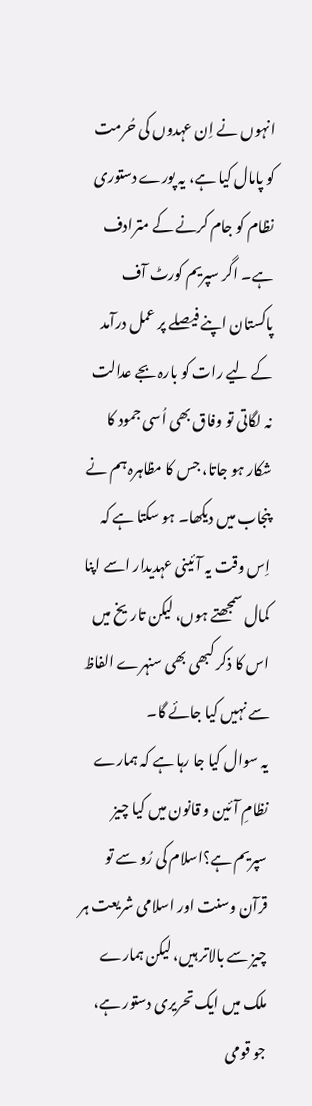انہوں نے اِن عہدوں کی حُرمت کو پامال کیا ہے، یہ پورے دستوری نظام کو جام کرنے کے مترادف ہے۔ اگر سپریم کورٹ آف پاکستان اپنے فیصلے پر عمل درآمد کے لیے رات کو بارہ بجے عدالت نہ لگاتی تو وفاق بھی اُسی جمود کا شکار ہو جاتا، جس کا مظاہرہ ہم نے پنجاب میں دیکھا۔ ہو سکتا ہے کہ اِس وقت یہ آئینی عہدیدار اسے اپنا کمال سمجھتے ہوں، لیکن تاریخ میں اس کا ذکر کبھی بھی سنہرے الفاظ سے نہیں کیا جائے گا۔
یہ سوال کیا جا رہا ہے کہ ہمارے نظامِ آئین و قانون میں کیا چیز سپریم ہے؟اسلام کی رُو سے تو قرآن وسنت اور اسلامی شریعت ہر چیز سے بالاتر ہیں، لیکن ہمارے ملک میں ایک تحریری دستور ہے، جو قومی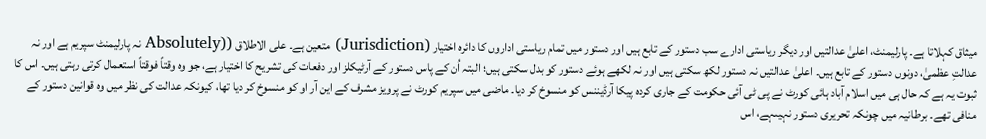میثاق کہلاتا ہے۔ پارلیمنٹ، اعلیٰ عدالتیں اور دیگر ریاستی ادارے سب دستور کے تابع ہیں اور دستور میں تمام ریاستی اداروں کا دائرہ اختیار (Jurisdiction) متعین ہے۔ علی الاطلاق ((Absolutely نہ پارلیمنٹ سپریم ہے اور نہ عدالتِ عظمیٰ، دونوں دستور کے تابع ہیں۔ اعلیٰ عدالتیں نہ دستور لکھ سکتی ہیں اور نہ لکھے ہوئے دستور کو بدل سکتی ہیں؛ البتہ اُن کے پاس دستور کے آرٹیکلز اور دفعات کی تشریح کا اختیار ہے، جو وہ وقتاً فوقتاً استعمال کرتی رہتی ہیں۔ اس کا ثبوت یہ ہے کہ حال ہی میں اسلام آباد ہائی کورٹ نے پی ٹی آئی حکومت کے جاری کردہ پیکا آرڈیننس کو منسوخ کر دیا۔ ماضی میں سپریم کورٹ نے پرویز مشرف کے این آر او کو منسوخ کر دیا تھا، کیونکہ عدالت کی نظر میں وہ قوانین دستور کے منافی تھے۔ برطانیہ میں چونکہ تحریری دستور نہیںہے، اس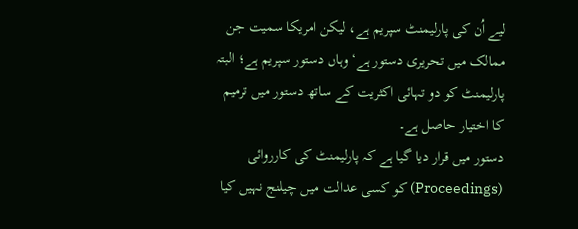لیے اُن کی پارلیمنٹ سپریم ہے، لیکن امریکا سمیت جن ممالک میں تحریری دستور ہے‘ وہاں دستور سپریم ہے؛ البتہ پارلیمنٹ کو دو تہائی اکثریت کے ساتھ دستور میں ترمیم کا اختیار حاصل ہے۔
دستور میں قرار دیا گیا ہے کہ پارلیمنٹ کی کارروائی (Proceedings) کو کسی عدالت میں چیلنج نہیں کیا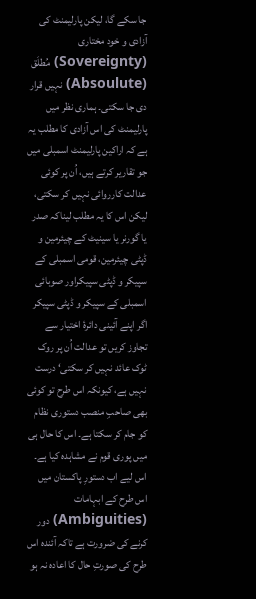جا سکے گا، لیکن پارلیمنٹ کی آزادی و خود مختاری (Sovereignty) مُطلَق (Absoulute) نہیں قرار دی جا سکتی۔ ہماری نظر میں پارلیمنٹ کی اس آزادی کا مطلب یہ ہے کہ اراکین پارلیمنٹ اسمبلی میں جو تقاریر کرتے ہیں، اُن پر کوئی عدالت کارروائی نہیں کر سکتی، لیکن اس کا یہ مطلب لیناکہ صدر یا گورنر یا سینیٹ کے چیئرمین و ڈپٹی چیئرمین، قومی اسمبلی کے سپیکر و ڈپٹی سپیکراور صوبائی اسمبلی کے سپیکر و ڈپٹی سپیکر اگر اپنے آئینی دائرۂ اختیار سے تجاوز کریں تو عدالت اُن پر روک ٹوک عائد نہیں کر سکتی‘ درست نہیں ہے، کیونکہ اس طرح تو کوئی بھی صاحبِ منصب دستوری نظام کو جام کر سکتا ہے۔ اس کا حال ہی میں پوری قوم نے مشاہدہ کیا ہے۔ اس لیے اب دستورِ پاکستان میں اس طرح کے ابہامات (Ambiguities) دور کرنے کی ضرورت ہے تاکہ آئندہ اس طرح کی صورتِ حال کا اعادہ نہ ہو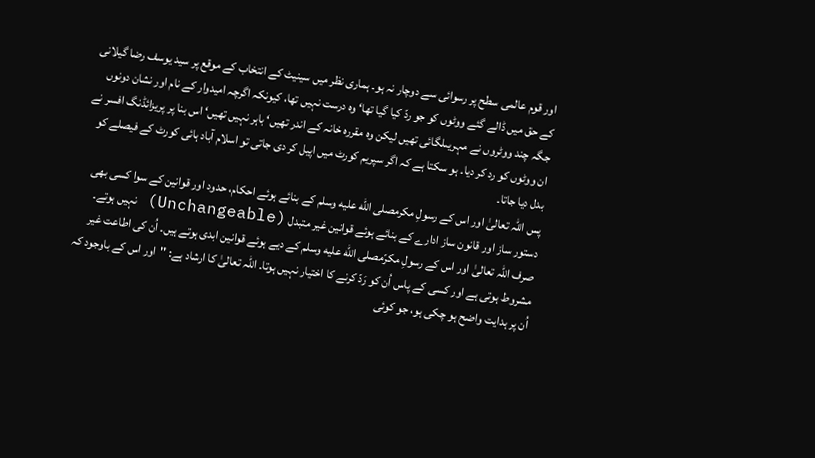اور قوم عالمی سطح پر رسوائی سے دوچار نہ ہو۔ ہماری نظر میں سینیٹ کے انتخاب کے موقع پر سید یوسف رضا گیلانی کے حق میں ڈالے گئے ووٹوں کو جو ردّ کیا گیا تھا‘ وہ درست نہیں تھا، کیونکہ اگرچہ امیدوار کے نام اور نشان دونوں جگہ چند ووٹروں نے مہریںلگائی تھیں لیکن وہ مقررہ خانہ کے اندر تھیں‘ باہر نہیں تھیں‘ اس بنا پر پریزائڈنگ افسر نے ان ووٹوں کو رد کر دیا۔ ہو سکتا ہے کہ اگر سپریم کورٹ میں اپیل کر دی جاتی تو اسلام آباد ہائی کورٹ کے فیصلے کو بدل دیا جاتا۔
پس اللہ تعالیٰ اور اس کے رسولِ مکرمصلى الله عليه وسلم کے بنائے ہوئے احکام، حدود اور قوانین کے سوا کسی بھی دستور ساز اور قانون ساز ادارے کے بنائے ہوئے قوانین غیر متبدل (Unchangeable) نہیں ہوتے۔ صرف اللہ تعالیٰ اور اس کے رسولِ مکرّمصلى الله عليه وسلم کے دیے ہوئے قوانین ابدی ہوتے ہیں۔ اُن کی اطاعت غیر مشروط ہوتی ہے اور کسی کے پاس اُن کو رَدّ کرنے کا اختیار نہیں ہوتا۔ اللہ تعالیٰ کا ارشاد ہے: ''اور اس کے باوجود کہ اُن پر ہدایت واضح ہو چکی ہو، جو کوئی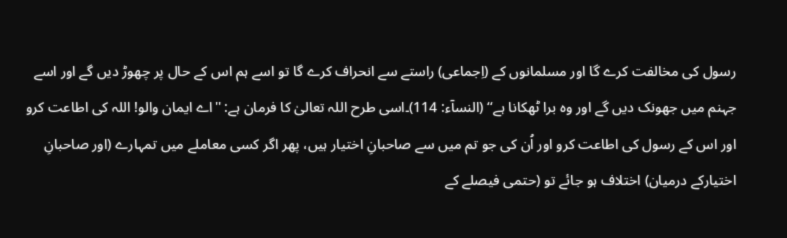رسول کی مخالفت کرے گا اور مسلمانوں کے (اِجماعی) راستے سے انحراف کرے گا تو اسے ہم اس کے حال پر چھوڑ دیں گے اور اسے جہنم میں جھونک دیں گے اور وہ برا ٹھکانا ہے‘‘ (النسآء: 114)۔اسی طرح اللہ تعالیٰ کا فرمان ہے: ''اے ایمان والو! اللہ کی اطاعت کرو اور اس کے رسول کی اطاعت کرو اور اُن کی جو تم میں سے صاحبانِ اختیار ہیں، پھر اگر کسی معاملے میں تمہارے (اور صاحبانِ اختیارکے درمیان) اختلاف ہو جائے تو (حتمی فیصلے کے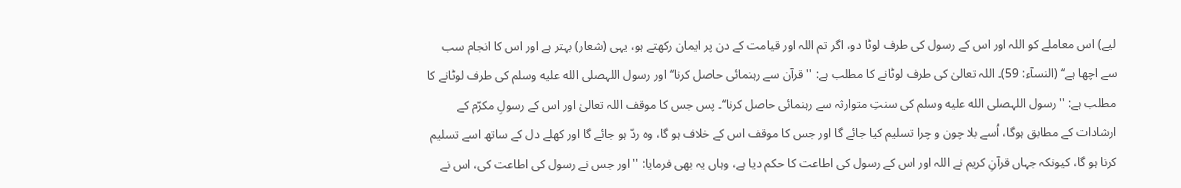لیے) اس معاملے کو اللہ اور اس کے رسول کی طرف لوٹا دو، اگر تم اللہ اور قیامت کے دن پر ایمان رکھتے ہو، یہی (شعار) بہتر ہے اور اس کا انجام سب سے اچھا ہے‘‘ (النسآء: 59)۔ اللہ تعالیٰ کی طرف لوٹانے کا مطلب ہے: ''قرآن سے رہنمائی حاصل کرنا‘‘ اور رسول اللہصلى الله عليه وسلم کی طرف لوٹانے کا مطلب ہے: ''رسول اللہصلى الله عليه وسلم کی سنتِ متوارثہ سے رہنمائی حاصل کرنا‘‘۔ پس جس کا موقف اللہ تعالیٰ اور اس کے رسولِ مکرّم کے ارشادات کے مطابق ہوگا، اُسے بلا چون و چرا تسلیم کیا جائے گا اور جس کا موقف اس کے خلاف ہو گا، وہ ردّ ہو جائے گا اور کھلے دل کے ساتھ اسے تسلیم کرنا ہو گا، کیونکہ جہاں قرآنِ کریم نے اللہ اور اس کے رسول کی اطاعت کا حکم دیا ہے، وہاں یہ بھی فرمایا: ''اور جس نے رسول کی اطاعت کی، اس نے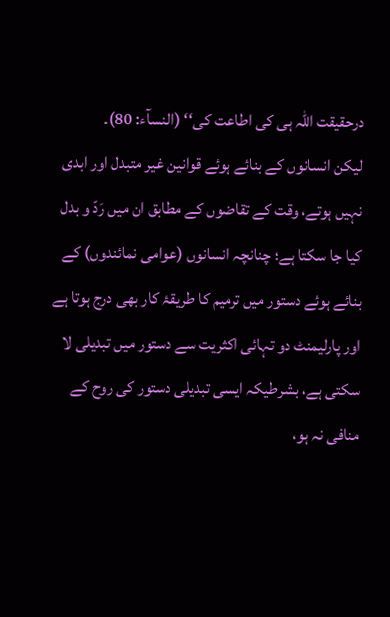درحقیقت اللہ ہی کی اطاعت کی‘‘ (النسآء: 80)۔
لیکن انسانوں کے بنائے ہوئے قوانین غیر متبدل اور ابدی نہیں ہوتے، وقت کے تقاضوں کے مطابق ان میں رَدّ و بدل کیا جا سکتا ہے؛ چنانچہ انسانوں (عوامی نمائندوں) کے بنائے ہوئے دستور میں ترمیم کا طریقۂ کار بھی درج ہوتا ہے اور پارلیمنٹ دو تہائی اکثریت سے دستور میں تبدیلی لا سکتی ہے، بشرطیکہ ایسی تبدیلی دستور کی روح کے منافی نہ ہو،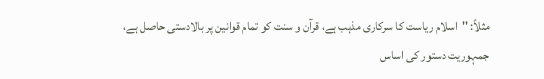مثلاً: ''اسلام ریاست کا سرکاری مذہب ہے، قرآن و سنت کو تمام قوانین پر بالادستی حاصل ہے، جمہوریت دستور کی اساس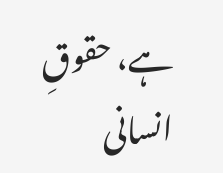ہے، حقوقِ انسانی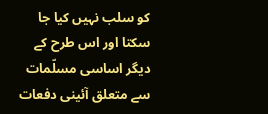کو سلب نہیں کیا جا سکتا اور اس طرح کے دیگر اساسی مسلّمات سے متعلق آئینی دفعات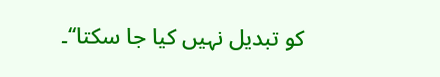کو تبدیل نہیں کیا جا سکتا‘‘۔